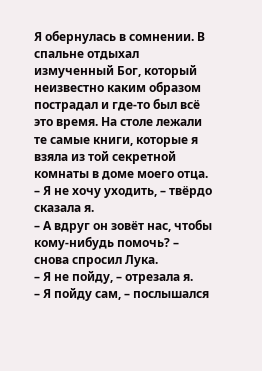Я обернулась в сомнении. В спальне отдыхал измученный Бог, который неизвестно каким образом пострадал и где-то был всё это время. На столе лежали те самые книги, которые я взяла из той секретной комнаты в доме моего отца.
– Я не хочу уходить, – твёрдо сказала я.
– А вдруг он зовёт нас, чтобы кому-нибудь помочь? – снова спросил Лука.
– Я не пойду, – отрезала я.
– Я пойду сам, – послышался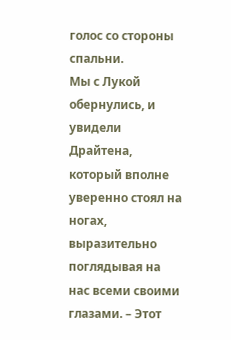голос со стороны спальни.
Мы с Лукой обернулись, и увидели Драйтена, который вполне уверенно стоял на ногах, выразительно поглядывая на нас всеми своими глазами. – Этот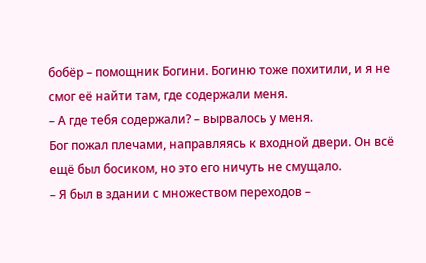бобёр – помощник Богини. Богиню тоже похитили, и я не смог её найти там, где содержали меня.
– А где тебя содержали? – вырвалось у меня.
Бог пожал плечами, направляясь к входной двери. Он всё ещё был босиком, но это его ничуть не смущало.
– Я был в здании с множеством переходов –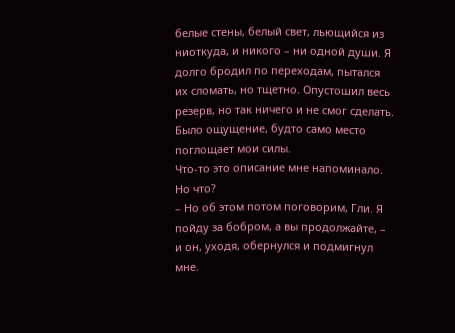белые стены, белый свет, льющийся из ниоткуда, и никого – ни одной души. Я долго бродил по переходам, пытался их сломать, но тщетно. Опустошил весь резерв, но так ничего и не смог сделать. Было ощущение, будто само место поглощает мои силы.
Что-то это описание мне напоминало. Но что?
– Но об этом потом поговорим, Гли. Я пойду за бобром, а вы продолжайте, – и он, уходя, обернулся и подмигнул мне.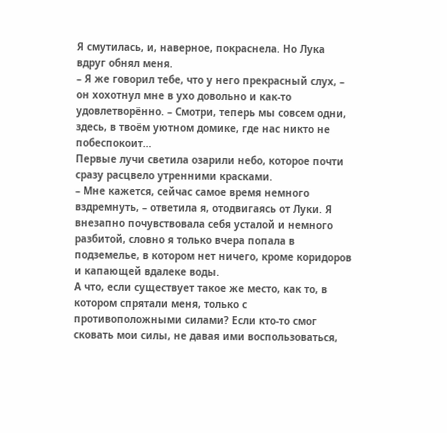Я смутилась, и, наверное, покраснела. Но Лука вдруг обнял меня.
– Я же говорил тебе, что у него прекрасный слух, – он хохотнул мне в ухо довольно и как-то удовлетворённо. – Смотри, теперь мы совсем одни, здесь, в твоём уютном домике, где нас никто не побеспокоит…
Первые лучи светила озарили небо, которое почти сразу расцвело утренними красками.
– Мне кажется, сейчас самое время немного вздремнуть, – ответила я, отодвигаясь от Луки. Я внезапно почувствовала себя усталой и немного разбитой, словно я только вчера попала в подземелье, в котором нет ничего, кроме коридоров и капающей вдалеке воды.
А что, если существует такое же место, как то, в котором спрятали меня, только с противоположными силами? Если кто-то смог сковать мои силы, не давая ими воспользоваться,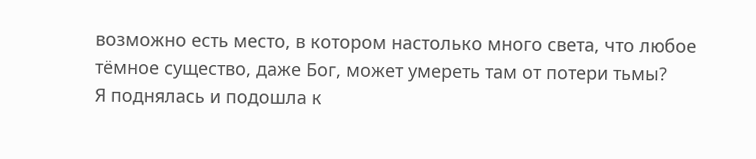возможно есть место, в котором настолько много света, что любое тёмное существо, даже Бог, может умереть там от потери тьмы?
Я поднялась и подошла к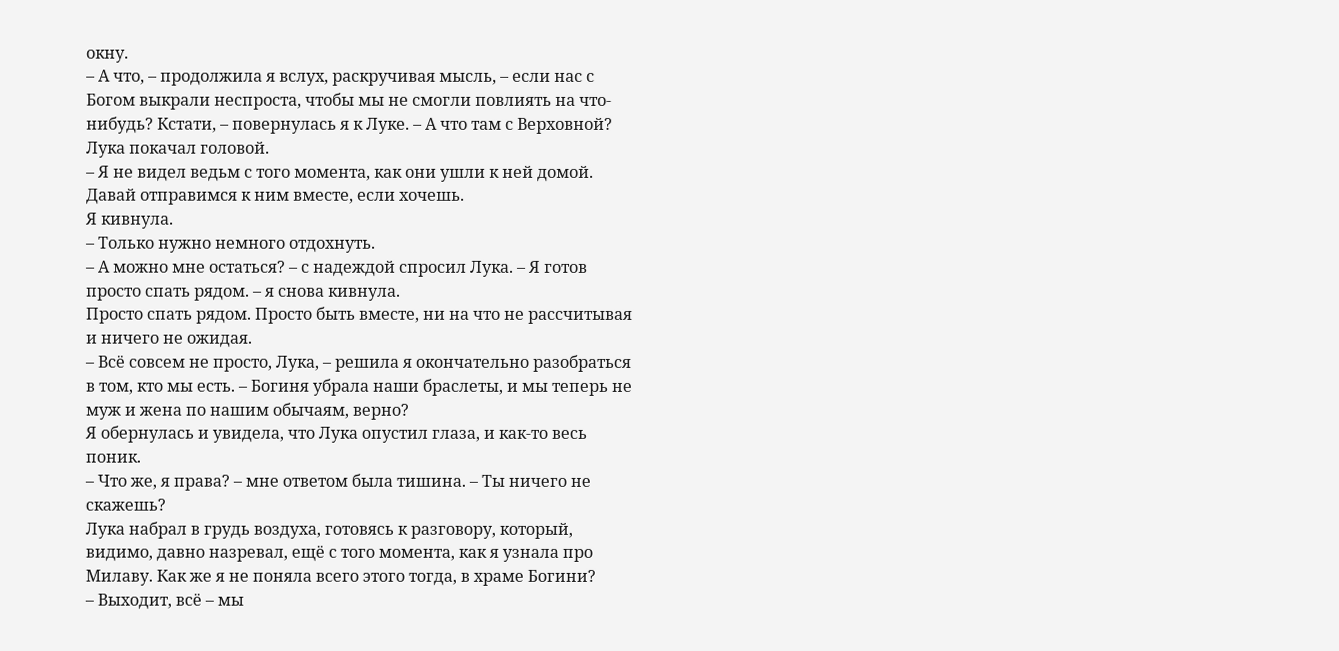окну.
– А что, – продолжила я вслух, раскручивая мысль, – если нас с Богом выкрали неспроста, чтобы мы не смогли повлиять на что-нибудь? Кстати, – повернулась я к Луке. – А что там с Верховной?
Лука покачал головой.
– Я не видел ведьм с того момента, как они ушли к ней домой. Давай отправимся к ним вместе, если хочешь.
Я кивнула.
– Только нужно немного отдохнуть.
– А можно мне остаться? – с надеждой спросил Лука. – Я готов просто спать рядом. – я снова кивнула.
Просто спать рядом. Просто быть вместе, ни на что не рассчитывая и ничего не ожидая.
– Всё совсем не просто, Лука, – решила я окончательно разобраться в том, кто мы есть. – Богиня убрала наши браслеты, и мы теперь не муж и жена по нашим обычаям, верно?
Я обернулась и увидела, что Лука опустил глаза, и как-то весь поник.
– Что же, я права? – мне ответом была тишина. – Ты ничего не скажешь?
Лука набрал в грудь воздуха, готовясь к разговору, который, видимо, давно назревал, ещё с того момента, как я узнала про Милаву. Как же я не поняла всего этого тогда, в храме Богини?
– Выходит, всё – мы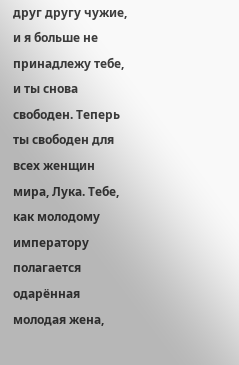друг другу чужие, и я больше не принадлежу тебе, и ты снова свободен. Теперь ты свободен для всех женщин мира, Лука. Тебе, как молодому императору полагается одарённая молодая жена,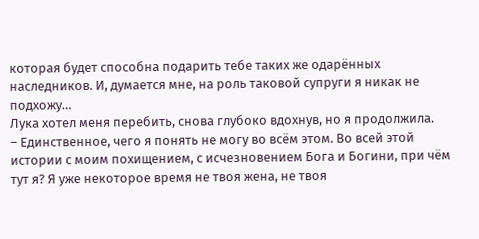которая будет способна подарить тебе таких же одарённых наследников. И, думается мне, на роль таковой супруги я никак не подхожу…
Лука хотел меня перебить, снова глубоко вдохнув, но я продолжила.
– Единственное, чего я понять не могу во всём этом. Во всей этой истории с моим похищением, с исчезновением Бога и Богини, при чём тут я? Я уже некоторое время не твоя жена, не твоя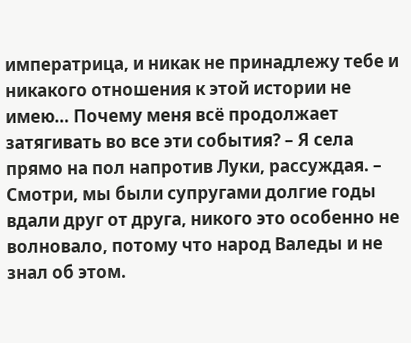императрица, и никак не принадлежу тебе и никакого отношения к этой истории не имею… Почему меня всё продолжает затягивать во все эти события? – Я села прямо на пол напротив Луки, рассуждая. – Смотри, мы были супругами долгие годы вдали друг от друга, никого это особенно не волновало, потому что народ Валеды и не знал об этом.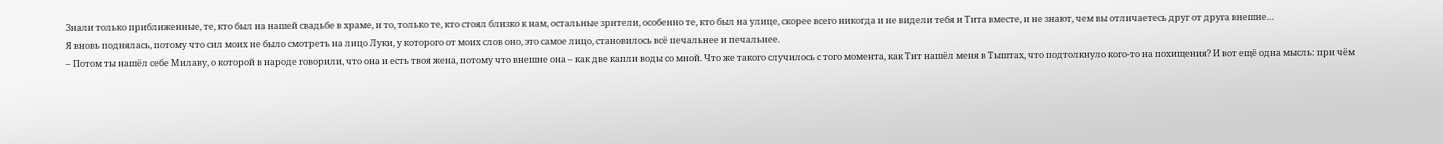Знали только приближенные, те, кто был на нашей свадьбе в храме, и то, только те, кто стоял близко к нам, остальные зрители, особенно те, кто был на улице, скорее всего никогда и не видели тебя и Тита вместе, и не знают, чем вы отличаетесь друг от друга внешне…
Я вновь поднялась, потому что сил моих не было смотреть на лицо Луки, у которого от моих слов оно, это самое лицо, становилось всё печальнее и печальнее.
– Потом ты нашёл себе Милаву, о которой в народе говорили, что она и есть твоя жена, потому что внешне она – как две капли воды со мной. Что же такого случилось с того момента, как Тит нашёл меня в Тыштах, что подтолкнуло кого-то на похищения? И вот ещё одна мысль: при чём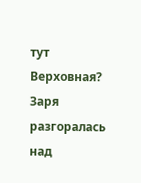тут Верховная?
Заря разгоралась над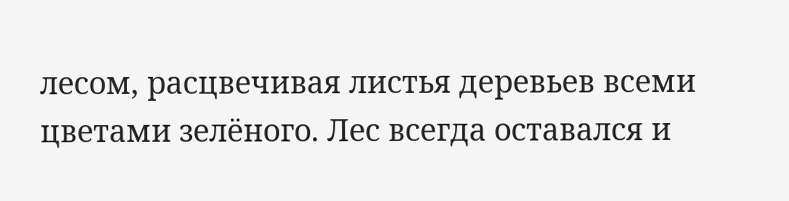лесом, расцвечивая листья деревьев всеми цветами зелёного. Лес всегда оставался и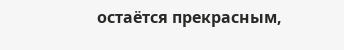остаётся прекрасным,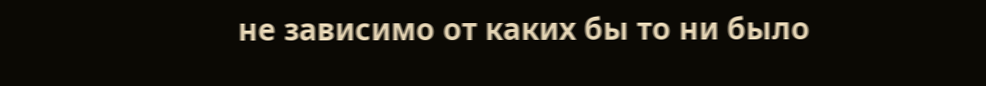не зависимо от каких бы то ни было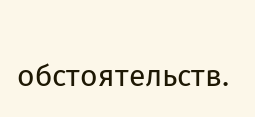обстоятельств.